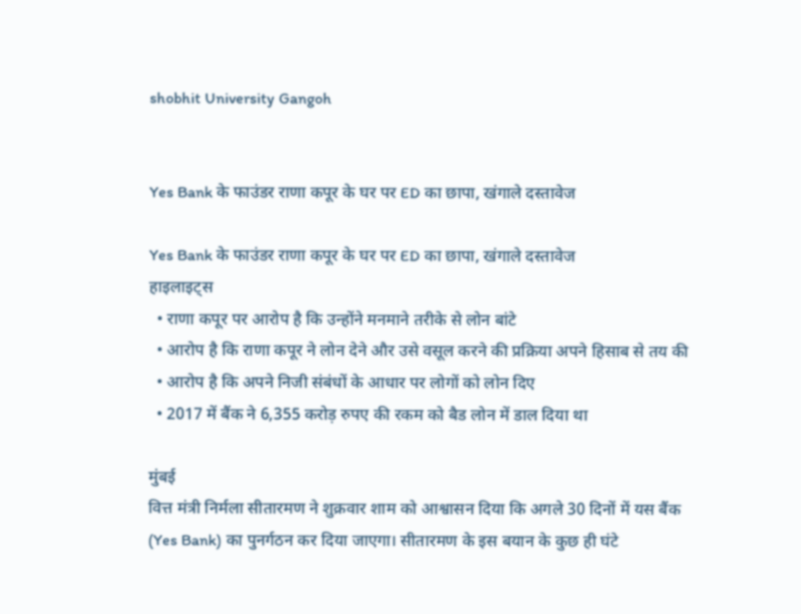shobhit University Gangoh


Yes Bank के फाउंडर राणा कपूर के घर पर ED का छापा, खंगाले दस्तावेज

Yes Bank के फाउंडर राणा कपूर के घर पर ED का छापा, खंगाले दस्तावेज
हाइलाइट्स
  • राणा कपूर पर आरोप है कि उन्होंने मनमाने तरीके से लोन बांटे
  • आरोप है कि राणा कपूर ने लोन देने और उसे वसूल करने की प्रक्रिया अपने हिसाब से तय की
  • आरोप है कि अपने निजी संबंधों के आधार पर लोगों को लोन दिए
  • 2017 में बैंक ने 6,355 करोड़ रुपए की रकम को बैड लोन में डाल दिया था

मुंबई
वित्त मंत्री निर्मला सीतारमण ने शुक्रवार शाम को आश्वासन दिया कि अगले 30 दिनों में यस बैंक (Yes Bank) का पुनर्गठन कर दिया जाएगा। सीतारमण के इस बयान के कुछ ही घंटे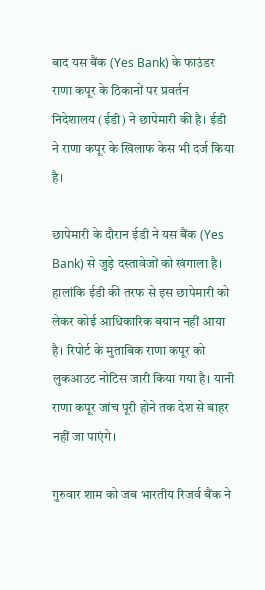बाद यस बैंक (Yes Bank) के फाउंडर राणा कपूर के ठिकानों पर प्रवर्तन निदेशालय (ईडी) ने छापेमारी की है। ईडी ने राणा कपूर के खिलाफ केस भी दर्ज किया है।

छापेमारी के दौरान ईडी ने यस बैंक (Yes Bank) से जुड़े दस्तावेजों को खंगाला है। हालांकि ईडी की तरफ से इस छापेमारी को लेकर कोई आधिकारिक बयान नहीं आया है। रिपोर्ट के मुताबिक राणा कपूर को लुकआउट नोटिस जारी किया गया है। यानी राणा कपूर जांच पूरी होने तक देश से बाहर नहीं जा पाएंगे।

गुरुवार शाम को जब भारतीय रिजर्व बैंक ने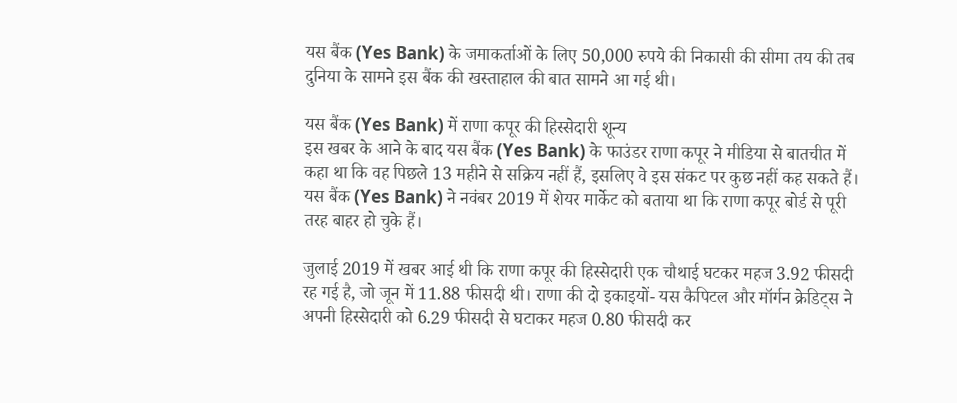यस बैंक (Yes Bank) के जमाकर्ताओं के लिए 50,000 रुपये की निकासी की सीमा तय की तब दुनिया के सामने इस बैंक की खस्ताहाल की बात सामने आ गई थी।

यस बैंक (Yes Bank) में राणा कपूर की हिस्सेदारी शून्य
इस खबर के आने के बाद यस बैंक (Yes Bank) के फाउंडर राणा कपूर ने मीडिया से बातचीत में कहा था कि वह पिछले 13 महीने से सक्रिय नहीं हैं, इसलिए वे इस संकट पर कुछ नहीं कह सकते हैं। यस बैंक (Yes Bank) ने नवंबर 2019 में शेयर मार्केट को बताया था कि राणा कपूर बोर्ड से पूरी तरह बाहर हो चुके हैं।

जुलाई 2019 में खबर आई थी कि राणा कपूर की हिस्सेदारी एक चौथाई घटकर महज 3.92 फीसदी रह गई है, जो जून में 11.88 फीसदी थी। राणा की दो इकाइयों- यस कैपिटल और मॉर्गन क्रेडिट्स ने अपनी हिस्सेदारी को 6.29 फीसदी से घटाकर महज 0.80 फीसदी कर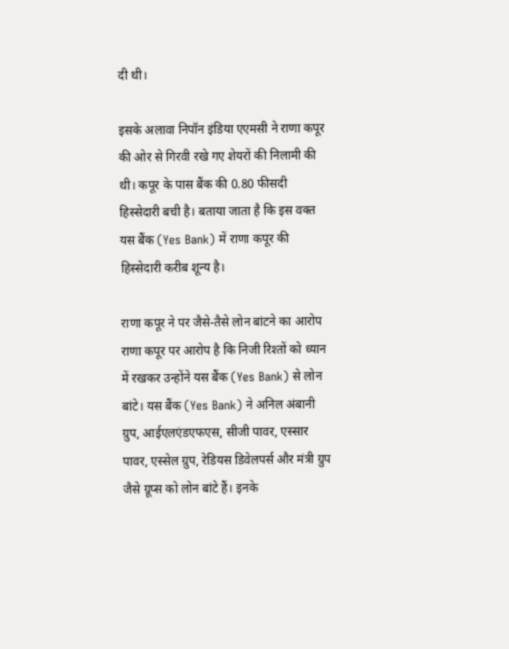दी थी।

इसके अलावा निपॉन इंडिया एएमसी ने राणा कपूर की ओर से गिरवी रखे गए शेयरों की निलामी की थी। कपूर के पास बैंक की 0.80 फीसदी हिस्सेदारी बची है। बताया जाता है कि इस वक्त यस बैंक (Yes Bank) में राणा कपूर की हिस्सेदारी करीब शून्य है।

राणा कपूर ने पर जैसे-तैसे लोन बांटने का आरोप
राणा कपूर पर आरोप है कि निजी रिश्तों को ध्यान में रखकर उन्होंने यस बैंक (Yes Bank) से लोन बांटे। यस बैंक (Yes Bank) ने अनिल अंबानी ग्रुप, आईएलएंडएफएस, सीजी पावर, एस्सार पावर, एस्सेल ग्रुप, रेडियस डिवेलपर्स और मंत्री ग्रुप जैसे ग्रूप्स को लोन बांटे हैं। इनके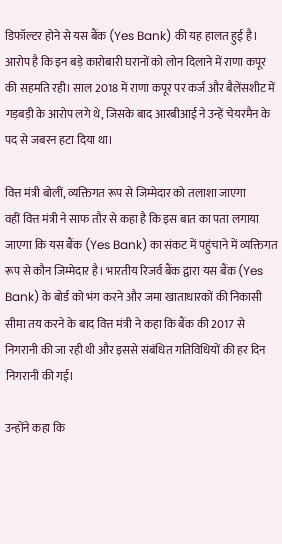डिफॉल्टर होने से यस बैंक (Yes Bank) की यह हालत हुई है। आरोप है कि इन बड़े कारोबारी घरानों को लोन दिलाने में राणा कपूर की सहमति रही। साल 2018 में राणा कपूर पर कर्ज और बैलेंसशीट में गड़बड़ी के आरोप लगे थे, जिसके बाद आरबीआई ने उन्हें चेयरमैन के पद से जबरन हटा दिया था।

वित्त मंत्री बोलीं, व्यक्तिगत रूप से जिम्मेदार को तलाशा जाएगा
वहीं वित्त मंत्री ने साफ तौर से कहा है कि इस बात का पता लगाया जाएगा कि यस बैंक (Yes Bank) का संकट में पहुंचाने में व्यक्तिगत रूप से कौन जिम्मेदार है। भारतीय रिजर्व बैंक द्वारा यस बैंक (Yes Bank) के बोर्ड को भंग करने और जमा खाताधारकों की निकासी सीमा तय करने के बाद वित्त मंत्री ने कहा कि बैंक की 2017 से निगरानी की जा रही थी और इससे संबंधित गतिविधियों की हर दिन निगरानी की गई।

उन्होंने कहा कि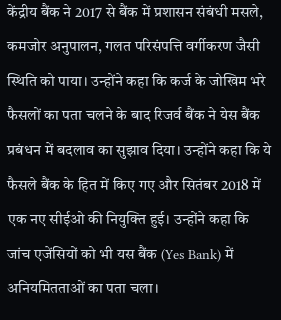केंद्रीय बैंक ने 2017 से बैंक में प्रशासन संबंधी मसले, कमजोर अनुपालन, गलत परिसंपत्ति वर्गीकरण जैसी स्थिति को पाया। उन्होंने कहा कि कर्ज के जोखिम भरे फैसलों का पता चलने के बाद रिजर्व बैंक ने येस बैंक प्रबंधन में बदलाव का सुझाव दिया। उन्होंने कहा कि ये फैसले बैंक के हित में किए गए और सितंबर 2018 में एक नए सीईओ की नियुक्ति हुई। उन्होंने कहा कि जांच एजेंसियों को भी यस बैंक (Yes Bank) में अनियमितताओं का पता चला।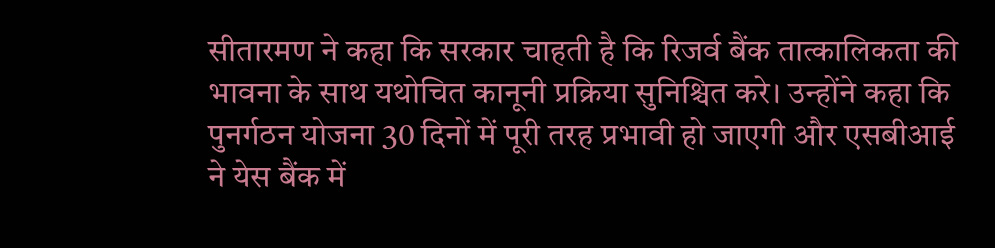सीतारमण ने कहा कि सरकार चाहती है कि रिजर्व बैंक तात्कालिकता की भावना के साथ यथोचित कानूनी प्रक्रिया सुनिश्चित करे। उन्होंने कहा कि पुनर्गठन योजना 30 दिनों में पूरी तरह प्रभावी हो जाएगी और एसबीआई ने येस बैंक में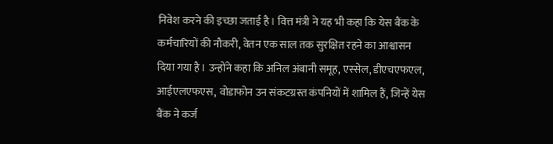निवेश करने की इच्छा जताई है। वित्त मंत्री ने यह भी कहा कि येस बैंक के कर्मचारियों की नौकरी, वेतन एक साल तक सुरक्षित रहने का आश्वासन दिया गया है। उन्होंने कहा कि अनिल अंबानी समूह, एस्सेल, डीएचएफएल, आईएलएफएस, वोडाफोन उन संकटग्रस्त कंपनियों में शामिल हैं, जिन्हें येस बैंक ने कर्ज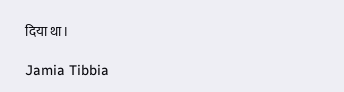दिया था।

Jamia Tibbia